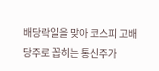배당락일을 맞아 코스피 고배당주로 꼽히는 통신주가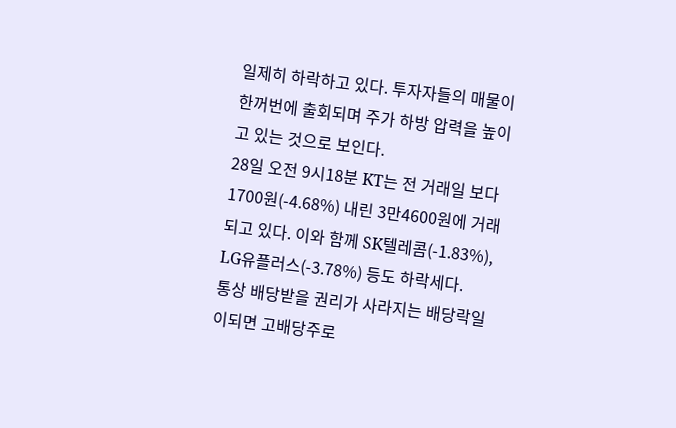일제히 하락하고 있다. 투자자들의 매물이 한꺼번에 출회되며 주가 하방 압력을 높이고 있는 것으로 보인다.
28일 오전 9시18분 KT는 전 거래일 보다 1700원(-4.68%) 내린 3만4600원에 거래되고 있다. 이와 함께 SK텔레콤(-1.83%), LG유플러스(-3.78%) 등도 하락세다.
통상 배당받을 권리가 사라지는 배당락일이되면 고배당주로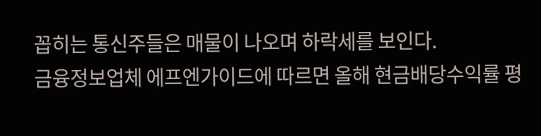꼽히는 통신주들은 매물이 나오며 하락세를 보인다.
금융정보업체 에프엔가이드에 따르면 올해 현금배당수익률 평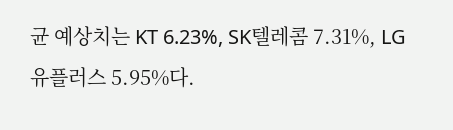균 예상치는 KT 6.23%, SK텔레콤 7.31%, LG유플러스 5.95%다.